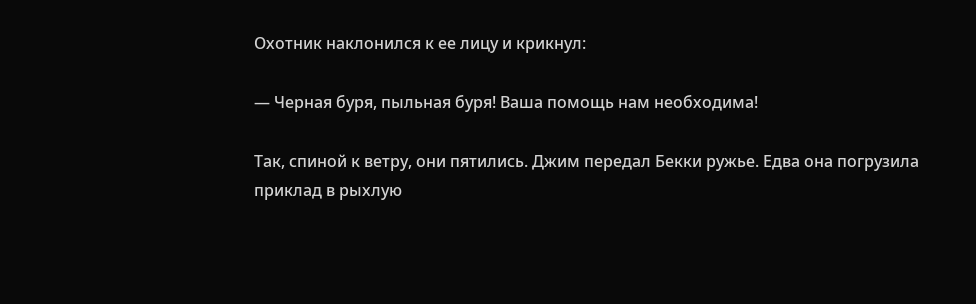Охотник наклонился к ее лицу и крикнул:

— Черная буря, пыльная буря! Ваша помощь нам необходима!

Так, спиной к ветру, они пятились. Джим передал Бекки ружье. Едва она погрузила приклад в рыхлую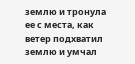землю и тронула ее с места, как ветер подхватил землю и умчал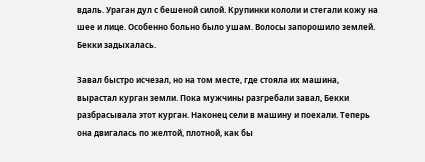вдаль. Ураган дул с бешеной силой. Крупинки кололи и стегали кожу на шее и лице. Особенно больно было ушам. Волосы запорошило землей. Бекки задыхалась.

Завал быстро исчезал, но на том месте, где стояла их машина, вырастал курган земли. Пока мужчины разгребали завал, Бекки разбрасывала этот курган. Наконец сели в машину и поехали. Теперь она двигалась по желтой, плотной, как бы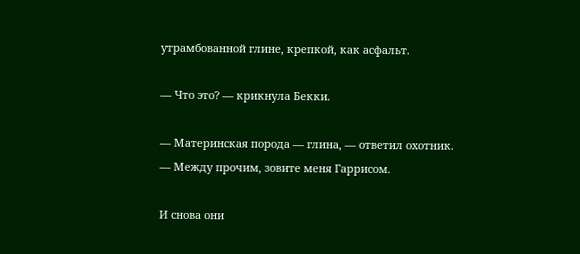утрамбованной глине, крепкой, как асфальт.

— Что это? — крикнула Бекки.

— Материнская порода — глина, — ответил охотник. — Между прочим, зовите меня Гаррисом.

И снова они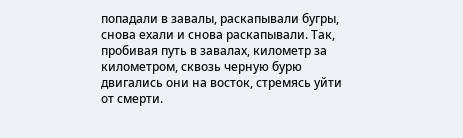попадали в завалы, раскапывали бугры, снова ехали и снова раскапывали. Так, пробивая путь в завалах, километр за километром, сквозь черную бурю двигались они на восток, стремясь уйти от смерти.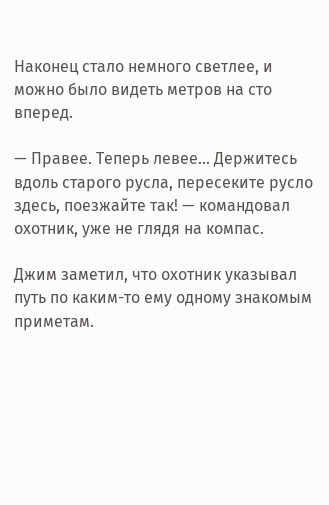Наконец стало немного светлее, и можно было видеть метров на сто вперед.

— Правее. Теперь левее… Держитесь вдоль старого русла, пересеките русло здесь, поезжайте так! — командовал охотник, уже не глядя на компас.

Джим заметил, что охотник указывал путь по каким-то ему одному знакомым приметам.